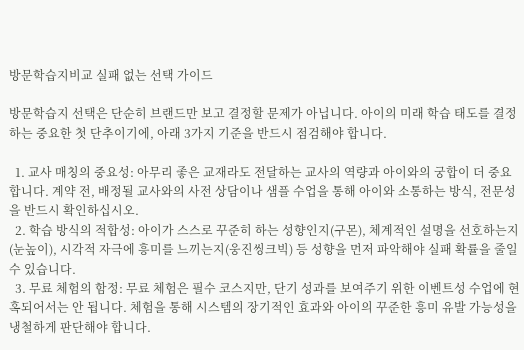방문학습지비교 실패 없는 선택 가이드

방문학습지 선택은 단순히 브랜드만 보고 결정할 문제가 아닙니다. 아이의 미래 학습 태도를 결정하는 중요한 첫 단추이기에, 아래 3가지 기준을 반드시 점검해야 합니다.

  1. 교사 매칭의 중요성: 아무리 좋은 교재라도 전달하는 교사의 역량과 아이와의 궁합이 더 중요합니다. 계약 전, 배정될 교사와의 사전 상담이나 샘플 수업을 통해 아이와 소통하는 방식, 전문성을 반드시 확인하십시오.
  2. 학습 방식의 적합성: 아이가 스스로 꾸준히 하는 성향인지(구몬), 체계적인 설명을 선호하는지(눈높이), 시각적 자극에 흥미를 느끼는지(웅진씽크빅) 등 성향을 먼저 파악해야 실패 확률을 줄일 수 있습니다.
  3. 무료 체험의 함정: 무료 체험은 필수 코스지만, 단기 성과를 보여주기 위한 이벤트성 수업에 현혹되어서는 안 됩니다. 체험을 통해 시스템의 장기적인 효과와 아이의 꾸준한 흥미 유발 가능성을 냉철하게 판단해야 합니다.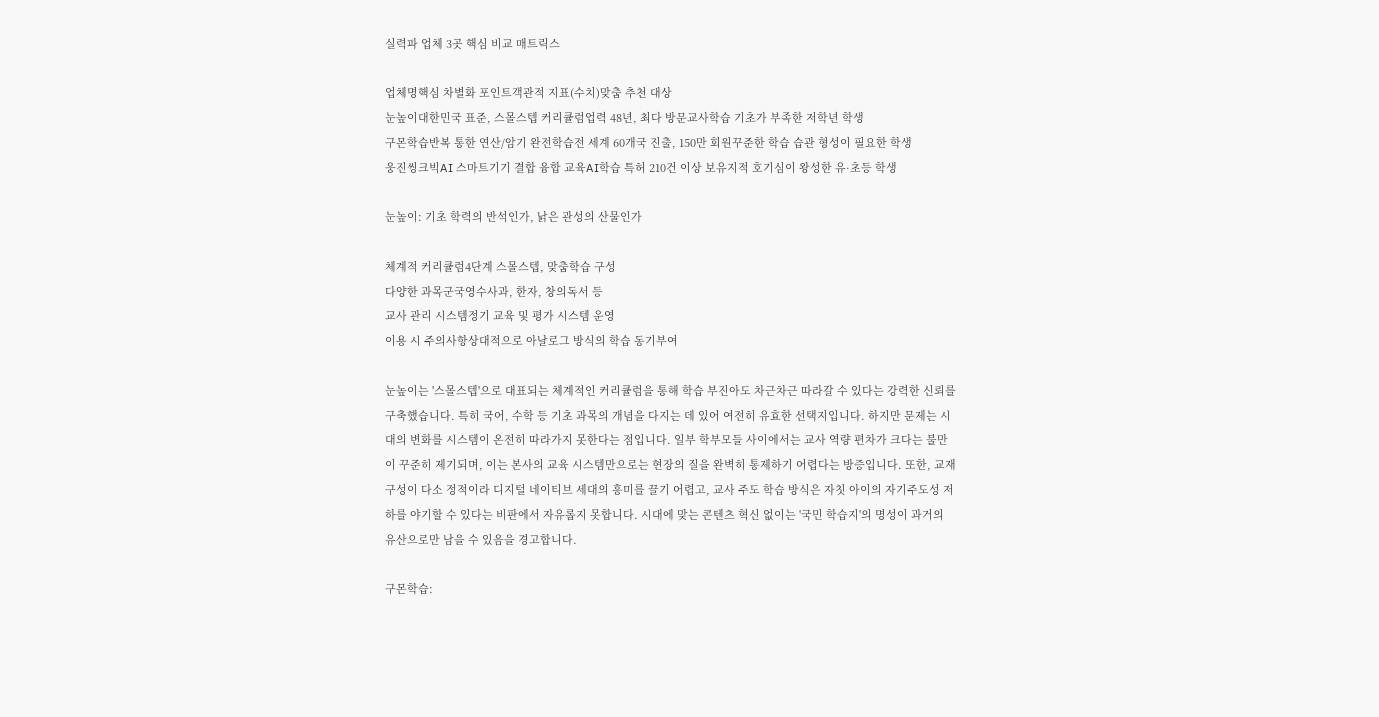실력파 업체 3곳 핵심 비교 매트릭스

업체명핵심 차별화 포인트객관적 지표(수치)맞춤 추천 대상
눈높이대한민국 표준, 스몰스텝 커리큘럼업력 48년, 최다 방문교사학습 기초가 부족한 저학년 학생
구몬학습반복 통한 연산/암기 완전학습전 세계 60개국 진출, 150만 회원꾸준한 학습 습관 형성이 필요한 학생
웅진씽크빅AI 스마트기기 결합 융합 교육AI학습 특허 210건 이상 보유지적 호기심이 왕성한 유·초등 학생

눈높이: 기초 학력의 반석인가, 낡은 관성의 산물인가

체계적 커리큘럼4단계 스몰스텝, 맞춤학습 구성
다양한 과목군국영수사과, 한자, 창의독서 등
교사 관리 시스템정기 교육 및 평가 시스템 운영
이용 시 주의사항상대적으로 아날로그 방식의 학습 동기부여

눈높이는 '스몰스텝'으로 대표되는 체계적인 커리큘럼을 통해 학습 부진아도 차근차근 따라갈 수 있다는 강력한 신뢰를 구축했습니다. 특히 국어, 수학 등 기초 과목의 개념을 다지는 데 있어 여전히 유효한 선택지입니다. 하지만 문제는 시대의 변화를 시스템이 온전히 따라가지 못한다는 점입니다. 일부 학부모들 사이에서는 교사 역량 편차가 크다는 불만이 꾸준히 제기되며, 이는 본사의 교육 시스템만으로는 현장의 질을 완벽히 통제하기 어렵다는 방증입니다. 또한, 교재 구성이 다소 정적이라 디지털 네이티브 세대의 흥미를 끌기 어렵고, 교사 주도 학습 방식은 자칫 아이의 자기주도성 저하를 야기할 수 있다는 비판에서 자유롭지 못합니다. 시대에 맞는 콘텐츠 혁신 없이는 '국민 학습지'의 명성이 과거의 유산으로만 남을 수 있음을 경고합니다.

구몬학습: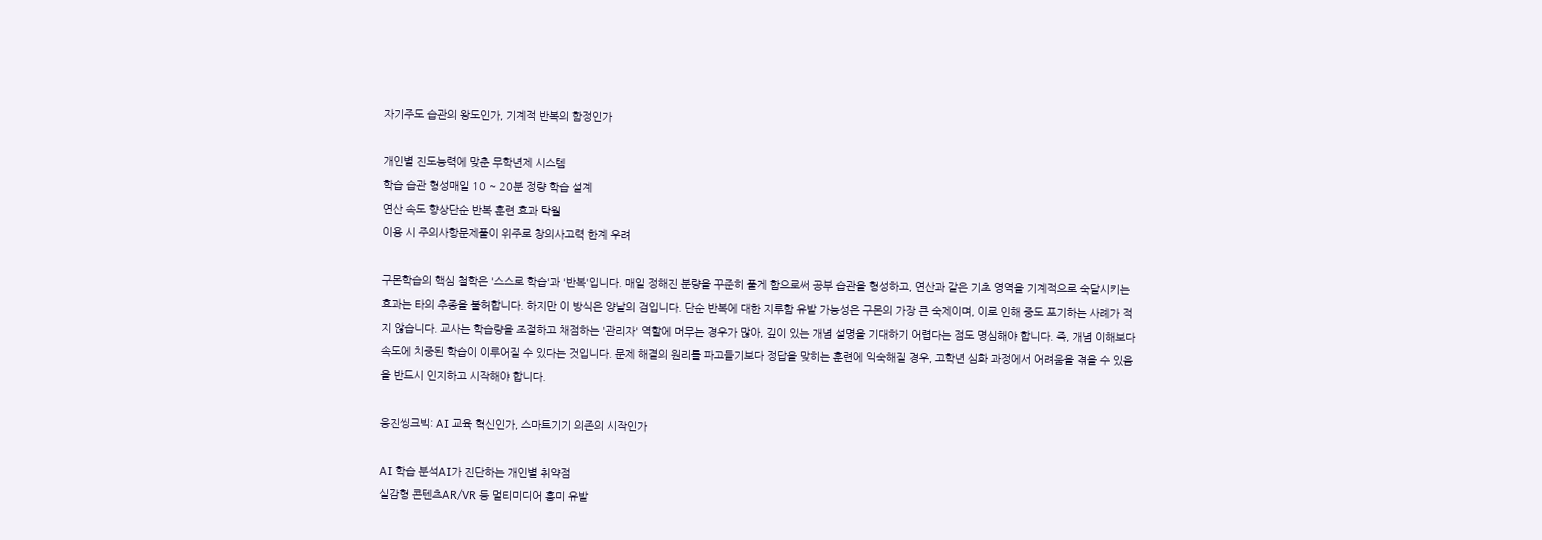자기주도 습관의 왕도인가, 기계적 반복의 함정인가

개인별 진도능력에 맞춘 무학년제 시스템
학습 습관 형성매일 10 ~ 20분 정량 학습 설계
연산 속도 향상단순 반복 훈련 효과 탁월
이용 시 주의사항문제풀이 위주로 창의사고력 한계 우려

구몬학습의 핵심 철학은 '스스로 학습'과 '반복'입니다. 매일 정해진 분량을 꾸준히 풀게 함으로써 공부 습관을 형성하고, 연산과 같은 기초 영역을 기계적으로 숙달시키는 효과는 타의 추종을 불허합니다. 하지만 이 방식은 양날의 검입니다. 단순 반복에 대한 지루함 유발 가능성은 구몬의 가장 큰 숙제이며, 이로 인해 중도 포기하는 사례가 적지 않습니다. 교사는 학습량을 조절하고 채점하는 '관리자' 역할에 머무는 경우가 많아, 깊이 있는 개념 설명을 기대하기 어렵다는 점도 명심해야 합니다. 즉, 개념 이해보다 속도에 치중된 학습이 이루어질 수 있다는 것입니다. 문제 해결의 원리를 파고들기보다 정답을 맞히는 훈련에 익숙해질 경우, 고학년 심화 과정에서 어려움을 겪을 수 있음을 반드시 인지하고 시작해야 합니다.

웅진씽크빅: AI 교육 혁신인가, 스마트기기 의존의 시작인가

AI 학습 분석AI가 진단하는 개인별 취약점
실감형 콘텐츠AR/VR 등 멀티미디어 흥미 유발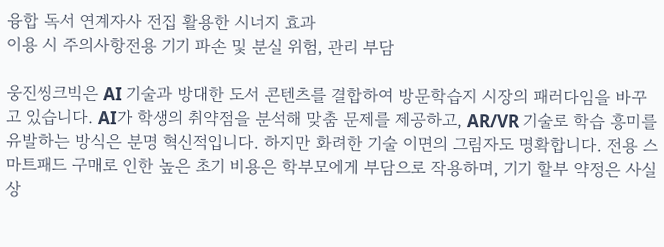융합 독서 연계자사 전집 활용한 시너지 효과
이용 시 주의사항전용 기기 파손 및 분실 위험, 관리 부담

웅진씽크빅은 AI 기술과 방대한 도서 콘텐츠를 결합하여 방문학습지 시장의 패러다임을 바꾸고 있습니다. AI가 학생의 취약점을 분석해 맞춤 문제를 제공하고, AR/VR 기술로 학습 흥미를 유발하는 방식은 분명 혁신적입니다. 하지만 화려한 기술 이면의 그림자도 명확합니다. 전용 스마트패드 구매로 인한 높은 초기 비용은 학부모에게 부담으로 작용하며, 기기 할부 약정은 사실상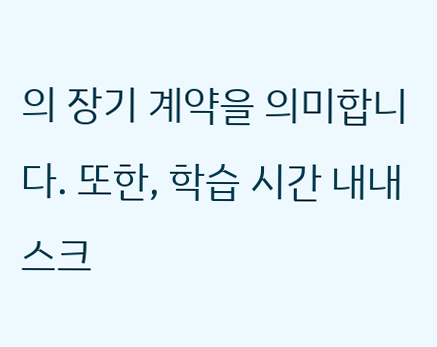의 장기 계약을 의미합니다. 또한, 학습 시간 내내 스크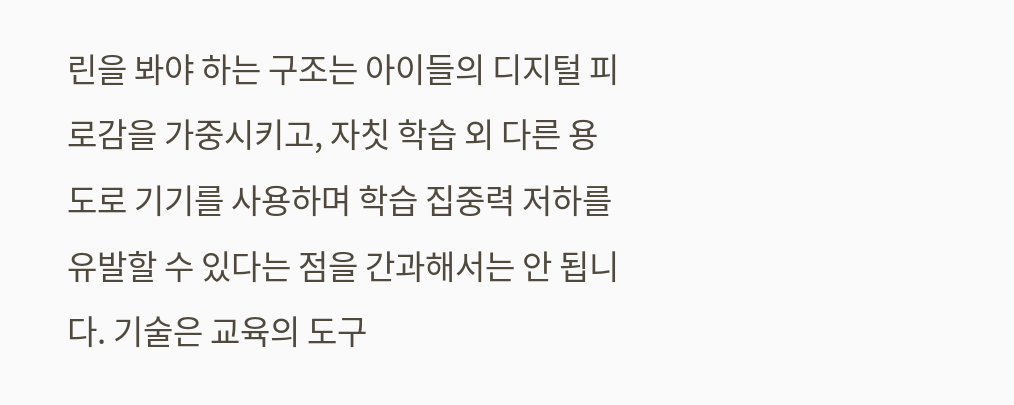린을 봐야 하는 구조는 아이들의 디지털 피로감을 가중시키고, 자칫 학습 외 다른 용도로 기기를 사용하며 학습 집중력 저하를 유발할 수 있다는 점을 간과해서는 안 됩니다. 기술은 교육의 도구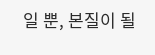일 뿐, 본질이 될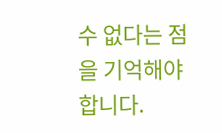수 없다는 점을 기억해야 합니다.